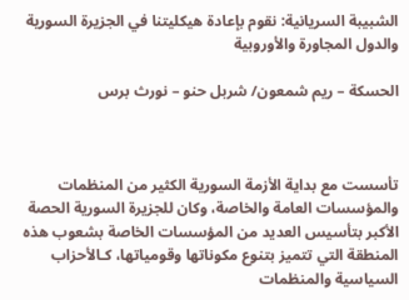الشبيبة السريانية: نقوم بإعادة هيكليتنا في الجزيرة السورية والدول المجاورة والأوروبية

الحسكة – ريم شمعون/ شربل حنو – نورث برس



تأسست مع بداية الأزمة السورية الكثير من المنظمات والمؤسسات العامة والخاصة، وكان للجزيرة السورية الحصة الأكبر بتأسيس العديد من المؤسسات الخاصة بشعوب هذه المنطقة التي تتميز بتنوع مكوناتها وقومياتها، كـالأحزاب السياسية والمنظمات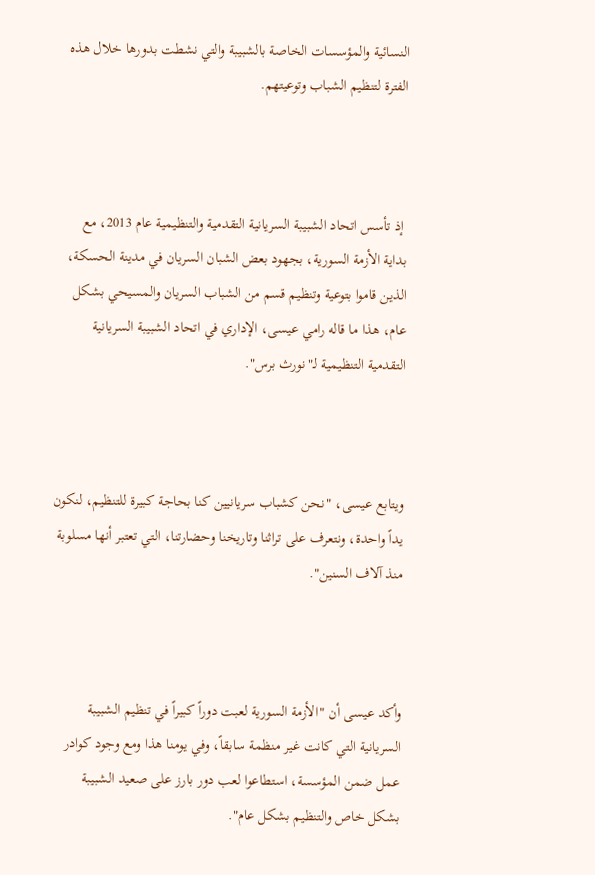النسائية والمؤسسات الخاصة بالشبيبة والتي نشطت بدورها خلال هذه الفترة لتنظيم الشباب وتوعيتهم.



 إذ تأسس اتحاد الشبيبة السريانية التقدمية والتنظيمية عام 2013، مع بداية الأزمة السورية، بجهود بعض الشبان السريان في مدينة الحسكة، الذين قاموا بتوعية وتنظيم قسم من الشباب السريان والمسيحي بشكل عام، هذا ما قاله رامي عيسى، الإداري في اتحاد الشبيبة السريانية التقدمية التنظيمية لـ"نورث برس".



ويتابع عيسى، "نحن كشباب سريانيين كنا بحاجة كبيرة للتنظيم، لنكون يداً واحدة، ونتعرف على تراثنا وتاريخنا وحضارتنا، التي تعتبر أنها مسلوبة منذ آلاف السنين".



وأكد عيسى أن "الأزمة السورية لعبت دوراً كبيراً في تنظيم الشبيبة السريانية التي كانت غير منظمة سابقاً، وفي يومنا هذا ومع وجود كوادر عمل ضمن المؤسسة، استطاعوا لعب دور بارز على صعيد الشبيبة بشكل خاص والتنظيم بشكل عام".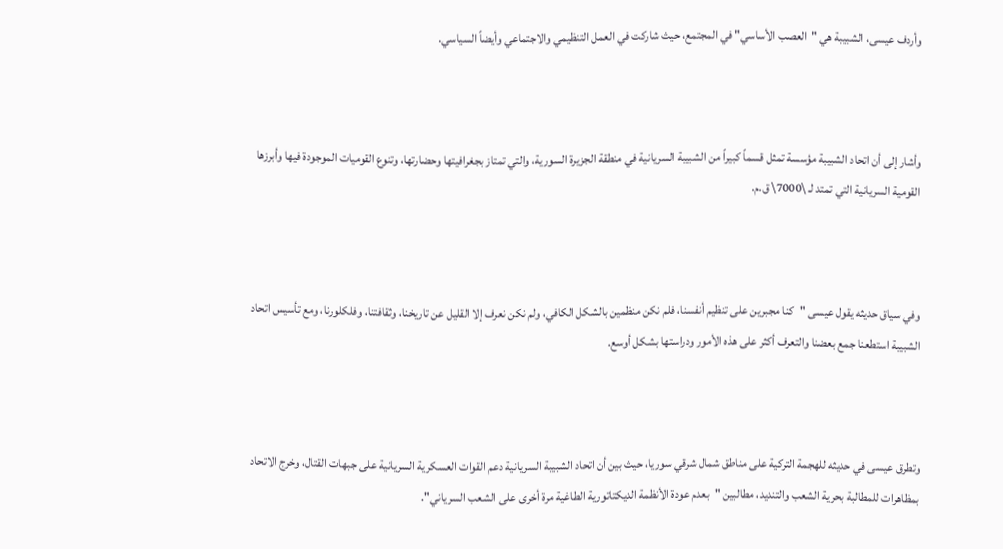وأردف عيسى، الشبيبة هي "العصب الأساسي" في المجتمع، حيث شاركت في العمل التنظيمي والاجتماعي وأيضاً السياسي.



وأشار إلى أن اتحاد الشبيبة مؤسسة تمثل قسماً كبيراً من الشبيبة السريانية في منطقة الجزيرة السورية، والتي تمتاز بجغرافيتها وحضارتها، وتنوع القوميات الموجودة فيها وأبرزها القومية السريانية التي تمتد لـ \7000\ ق.م.



وفي سياق حديثه يقول عيسى "كنا مجبرين على تنظيم أنفسنا، فلم نكن منظمين بالشكل الكافي، ولم نكن نعرف إلا القليل عن تاريخنا، وثقافتنا، وفلكلورنا، ومع تأسيس اتحاد الشبيبة استطعنا جمع بعضنا والتعرف أكثر على هذه الأمور ودراستها بشكل أوسع.



وتطرق عيسى في حديثه للهجمة التركية على مناطق شمال شرقي سوريا، حيث بين أن اتحاد الشبيبة السريانية دعم القوات العسكرية السريانية على جبهات القتال، وخرج الاتحاد بمظاهرات للمطالبة بحرية الشعب والتنديد، مطالبين "بعدم عودة الأنظمة الديكتاتورية الطاغية مرة أخرى على الشعب السرياني".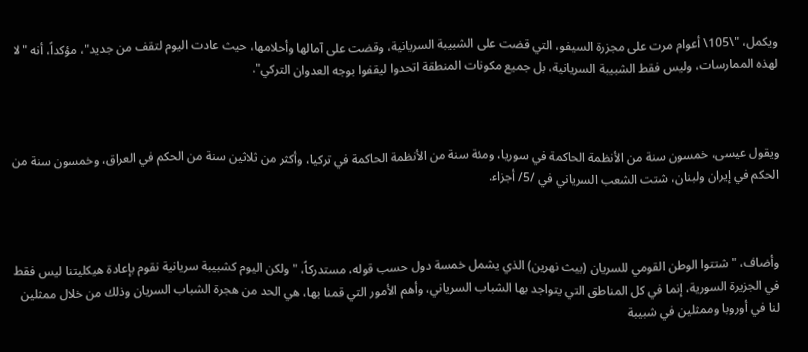ويكمل، "\105\ أعوام مرت على مجزرة السيفو، التي قضت على الشبيبة السريانية، وقضت على آمالها وأحلامها، حيث عادت اليوم لتقف من جديد"، مؤكداً، أنه "لا لهذه الممارسات، وليس فقط الشبيبة السريانية، بل جميع مكونات المنطقة اتحدوا ليقفوا بوجه العدوان التركي".



ويقول عيسى، خمسون سنة من الأنظمة الحاكمة في سوريا، ومئة سنة من الأنظمة الحاكمة في تركيا، وأكثر من ثلاثين سنة من الحكم في العراق، وخمسون سنة من الحكم في إيران ولبنان، شتت الشعب السرياني في /5/ أجزاء.



وأضاف، "شتتوا الوطن القومي للسريان (بيث نهرين) الذي يشمل خمسة دول حسب قوله، مستدركاً، "ولكن اليوم كشبيبة سريانية نقوم بإعادة هيكليتنا ليس فقط في الجزيرة السورية، إنما في كل المناطق التي يتواجد بها الشباب السرياني، وأهم الأمور التي قمنا بها، هي الحد من هجرة الشباب السريان وذلك من خلال ممثلين لنا في أوروبا وممثلين في شبيبة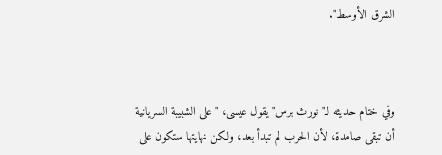الشرق الأوسط".



وفي ختام حديثه لـ"نورث برس" يقول عيسى، "على الشبيبة السريانية أن تبقى صامدة، لأن الحرب لم تبدأ بعد، ولكن نهايتها ستكون على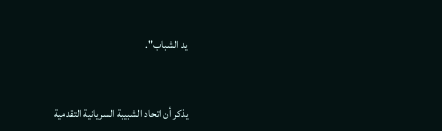يد الشباب".



يذكر أن اتحاد الشبيبة السريانية التقدمية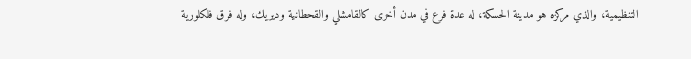التنظيمية، والذي مركزه هو مدينة الحسكة، له عدة فرع في مدن أخرى كالقامشلي والقحطانية وديريك، وله فرق فلكلورية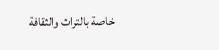خاصة بالتراث والثقافة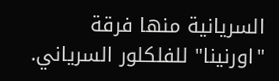السريانية منها فرقة "اورنينا" للفلكلور السرياني.